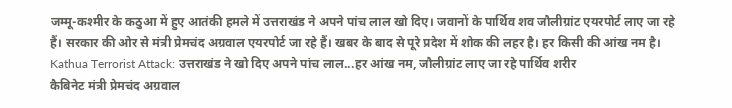जम्मू-कश्मीर के कठुआ में हुए आतंकी हमले में उत्तराखंड ने अपने पांच लाल खो दिए। जवानों के पार्थिव शव जौलीग्रांट एयरपोर्ट लाए जा रहे हैं। सरकार की ओर से मंत्री प्रेमचंद अग्रवाल एयरपोर्ट जा रहे हैं। खबर के बाद से पूरे प्रदेश में शोक की लहर है। हर किसी की आंख नम है।
Kathua Terrorist Attack: उत्तराखंड ने खो दिए अपने पांच लाल...हर आंख नम, जौलीग्रांट लाए जा रहे पार्थिव शरीर
कैबिनेट मंत्री प्रेमचंद अग्रवाल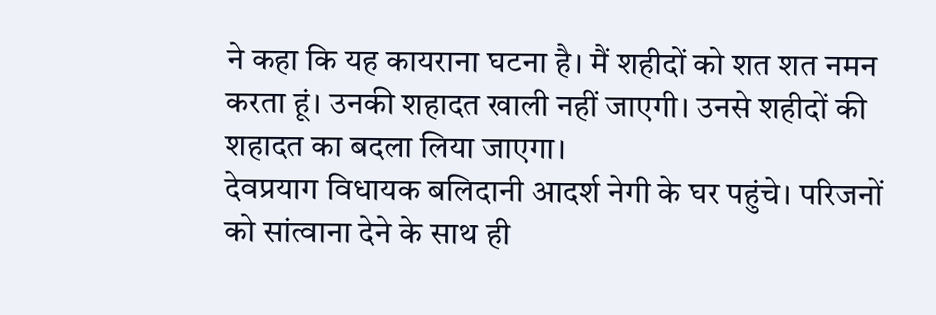ने कहा कि यह कायराना घटना है। मैं शहीदों को शत शत नमन करता हूं। उनकी शहादत खाली नहीं जाएगी। उनसे शहीदों की शहादत का बदला लिया जाएगा।
देवप्रयाग विधायक बलिदानी आदर्श नेगी के घर पहुंचे। परिजनों को सांत्वाना देने के साथ ही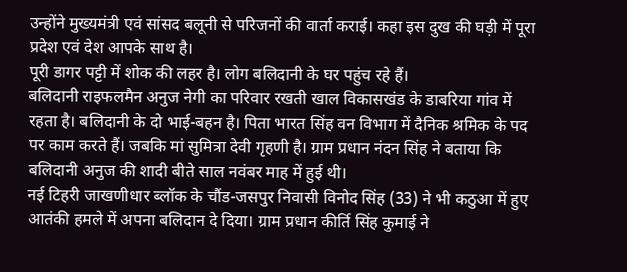उन्होंने मुख्यमंत्री एवं सांसद बलूनी से परिजनों की वार्ता कराई। कहा इस दुख की घड़ी में पूरा प्रदेश एवं देश आपके साथ है।
पूरी डागर पट्टी में शोक की लहर है। लोग बलिदानी के घर पहुंच रहे हैं।
बलिदानी राइफलमैन अनुज नेगी का परिवार रखती खाल विकासखंड के डाबरिया गांव में रहता है। बलिदानी के दो भाई-बहन है। पिता भारत सिंह वन विभाग में दैनिक श्रमिक के पद पर काम करते हैं। जबकि मां सुमित्रा देवी गृहणी है। ग्राम प्रधान नंदन सिंह ने बताया कि बलिदानी अनुज की शादी बीते साल नवंबर माह में हुई थी।
नई टिहरी जाखणीधार ब्लॉक के चौंड-जसपुर निवासी विनोद सिंह (33) ने भी कठुआ में हुए आतंकी हमले में अपना बलिदान दे दिया। ग्राम प्रधान कीर्ति सिंह कुमाई ने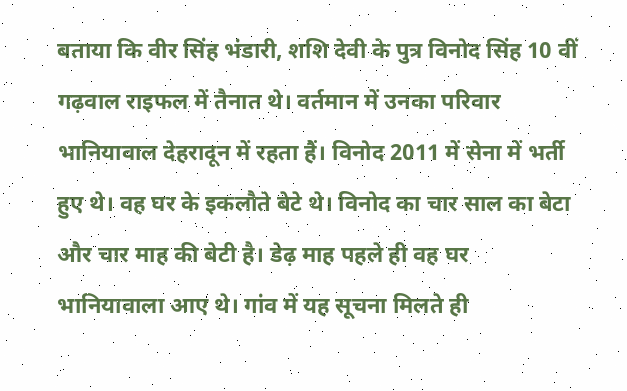बताया कि वीर सिंह भंडारी, शशि देवी के पुत्र विनोद सिंह 10 वीं गढ़वाल राइफल में तैनात थे। वर्तमान में उनका परिवार भानियावाल देहरादून में रहता हैं। विनोद 2011 में सेना में भर्ती हुए थे। वह घर के इकलौते बेटे थे। विनोद का चार साल का बेटा और चार माह की बेटी है। डेढ़ माह पहले ही वह घर भानियावाला आए थे। गांव में यह सूचना मिलते ही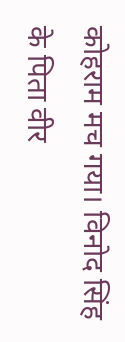कोहराम मच गया। विनोद सिंह के पिता वीर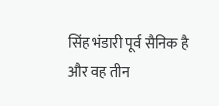सिंह भंडारी पूर्व सैनिक है और वह तीन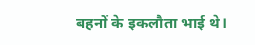बहनों के इकलौता भाई थे।